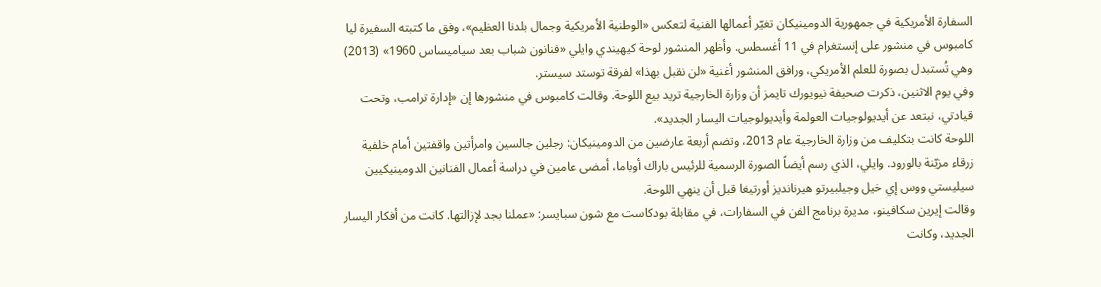السفارة الأمريكية في جمهورية الدومينيكان تغيّر أعمالها الفنية لتعكس «الوطنية الأمريكية وجمال بلدنا العظيم»، وفق ما كتبته السفيرة ليا كامبوس في منشور على إنستغرام في 11 أغسطس. وأظهر المنشور لوحة كيهيندي وايلي «فنانون شباب بعد سياميساس 1960» (2013) وهي تُستبدل بصورة للعلم الأمريكي، ورافق المنشور أغنية «لن نقبل بهذا» لفرقة توستد سيستر.
وفي يوم الاثنين، ذكرت صحيفة نيويورك تايمز أن وزارة الخارجية تريد بيع اللوحة. وقالت كامبوس في منشورها إن «إدارة ترامب، وتحت قيادتي، نبتعد عن أيديولوجيات العولمة وأيديولوجيات اليسار الجديد».
اللوحة كانت بتكليف من وزارة الخارجية عام 2013، وتضم أربعة عارضين من الدومينيكان: رجلين جالسين وامرأتين واقفتين أمام خلفية زرقاء مزيّنة بالورود. وايلي، الذي رسم أيضاً الصورة الرسمية للرئيس باراك أوباما، أمضى عامين في دراسة أعمال الفنانين الدومينيكيين سيليستي ووس إي خيل وجيلبيرتو هيرنانديز أورتيغا قبل أن ينهي اللوحة.
وقالت إيرين سكافينو، مديرة برنامج الفن في السفارات، في مقابلة بودكاست مع شون سبايسر: «عملنا بجد لإزالتها. كانت من أفكار اليسار الجديد، وكانت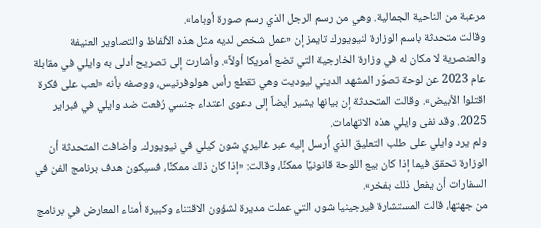مرعبة من الناحية الجمالية. وهي من رسم الرجل الذي رسم صورة أوباما».
وقالت متحدثة باسم الوزارة لنيويورك تايمز إن «عمل شخص لديه مثل هذه الألفاظ والتصاوير العنيفة والعنصرية لا مكان له في وزارة الخارجية التي تضع أمريكا أولاً». وأشارت إلى تصريح أدلى به وايلي في مقابلة عام 2023 عن لوحة تصوّر المشهد الديني ليوديت وهي تقطع رأس هولوفرنيس، ووصفه بأنه «لعب على فكرة اقتلوا الأبيض». وقالت المتحدثة إن بيانها يشير أيضاً إلى دعوى اعتداء جنسي رُفعت ضد وايلي في فبراير 2025. وقد نفى وايلي هذه الاتهامات.
ولم يرد وايلي على طلب التعليق الذي أُرسل إليه عبر غاليري شون كيلي في نيويورك. وأضافت المتحدثة أن الوزارة تحقق فيما إذا كان بيع اللوحة قانونيًا ممكنًا، وقالت: «إذا كان ذلك ممكنًا، فسيكون هدف برنامج الفن في السفارات أن يفعل ذلك بفخر».
من جهتها، قالت المستشارة فيرجينيا شور، التي عملت مديرة لشؤون الاقتناء وكبيرة أمناء المعارض في برنامج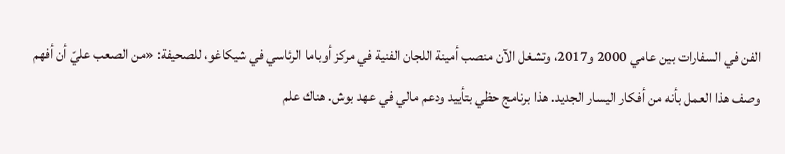الفن في السفارات بين عامي 2000 و2017، وتشغل الآن منصب أمينة اللجان الفنية في مركز أوباما الرئاسي في شيكاغو، للصحيفة: «من الصعب عليّ أن أفهم وصف هذا العمل بأنه من أفكار اليسار الجديد. هذا برنامج حظي بتأييد ودعم مالي في عهد بوش. هناك علم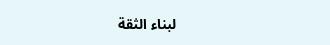لبناء الثقة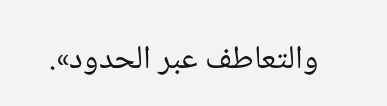والتعاطف عبر الحدود».